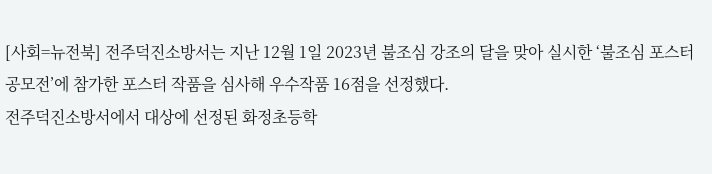[사회=뉴전북] 전주덕진소방서는 지난 12월 1일 2023년 불조심 강조의 달을 맞아 실시한 ‘불조심 포스터 공모전’에 참가한 포스터 작품을 심사해 우수작품 16점을 선정했다.
전주덕진소방서에서 대상에 선정된 화정초등학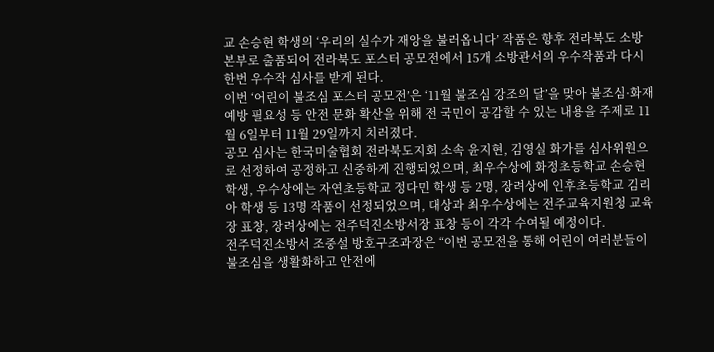교 손승현 학생의 ‘우리의 실수가 재앙을 불러옵니다’ 작품은 향후 전라북도 소방본부로 출품되어 전라북도 포스터 공모전에서 15개 소방관서의 우수작품과 다시 한번 우수작 심사를 받게 된다.
이번 ‘어린이 불조심 포스터 공모전’은 ‘11월 불조심 강조의 달’을 맞아 불조심·화재 예방 필요성 등 안전 문화 확산을 위해 전 국민이 공감할 수 있는 내용을 주제로 11월 6일부터 11월 29일까지 치러졌다.
공모 심사는 한국미술협회 전라북도지회 소속 윤지현, 김영실 화가를 심사위원으로 선정하여 공정하고 신중하게 진행되었으며, 최우수상에 화정초등학교 손승현 학생, 우수상에는 자연초등학교 정다민 학생 등 2명, 장려상에 인후초등학교 김리아 학생 등 13명 작품이 선정되었으며, 대상과 최우수상에는 전주교육지원청 교육장 표창, 장려상에는 전주덕진소방서장 표창 등이 각각 수여될 예정이다.
전주덕진소방서 조중설 방호구조과장은 “이번 공모전을 통해 어린이 여러분들이 불조심을 생활화하고 안전에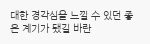대한 경각심을 느낄 수 있던 좋은 계기가 됐길 바란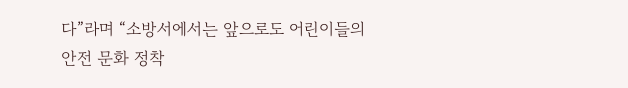다”라며 “소방서에서는 앞으로도 어린이들의 안전 문화 정착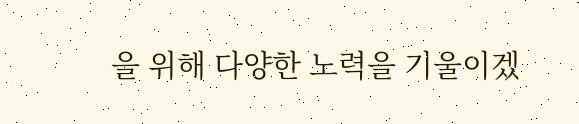을 위해 다양한 노력을 기울이겠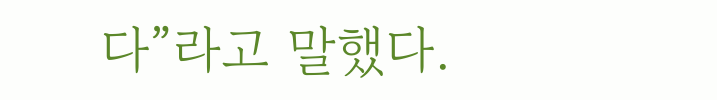다”라고 말했다.